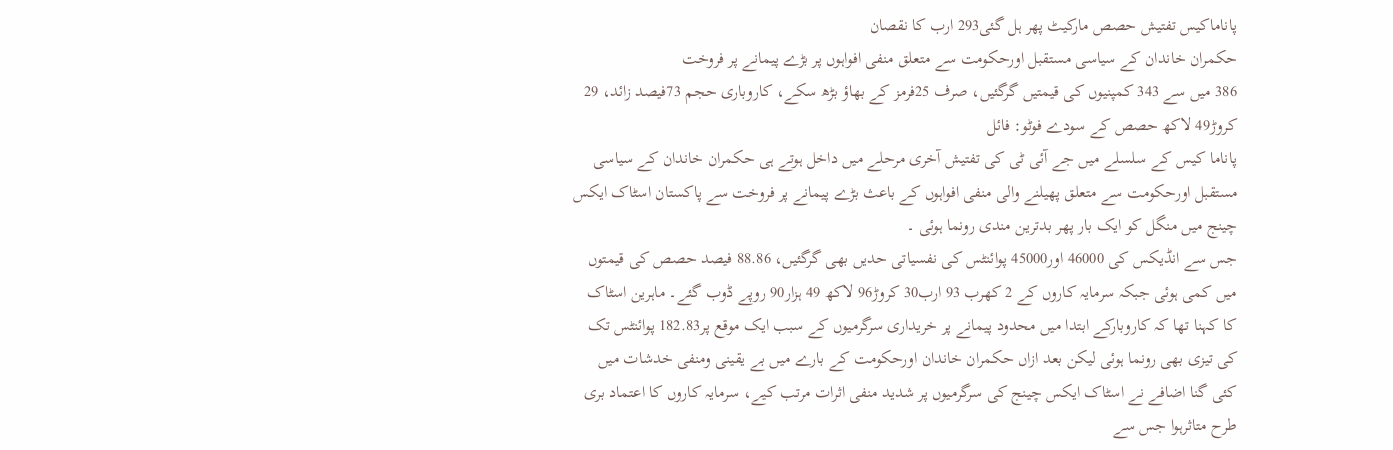پاناماکیس تفتیش حصص مارکیٹ پھر ہل گئی293 ارب کا نقصان
حکمران خاندان کے سیاسی مستقبل اورحکومت سے متعلق منفی افواہوں پر بڑے پیمانے پر فروخت
386 میں سے 343 کمپنیوں کی قیمتیں گرگئیں، صرف 25فرمز کے بھاؤ بڑھ سکے، کاروباری حجم 73فیصد زائد، 29 کروڑ49 لاکھ حصص کے سودے فوٹو: فائل
پاناما کیس کے سلسلے میں جے آئی ٹی کی تفتیش آخری مرحلے میں داخل ہوتے ہی حکمران خاندان کے سیاسی مستقبل اورحکومت سے متعلق پھیلنے والی منفی افواہوں کے باعث بڑے پیمانے پر فروخت سے پاکستان اسٹاک ایکس چینج میں منگل کو ایک بار پھر بدترین مندی رونما ہوئی ۔
جس سے انڈیکس کی 46000 اور45000 پوائنٹس کی نفسیاتی حدیں بھی گرگئیں، 88.86 فیصد حصص کی قیمتوں میں کمی ہوئی جبکہ سرمایہ کاروں کے 2 کھرب 93 ارب30 کروڑ96 لاکھ 49 ہزار90 روپے ڈوب گئے۔ ماہرین اسٹاک کا کہنا تھا کہ کاروبارکے ابتدا میں محدود پیمانے پر خریداری سرگرمیوں کے سبب ایک موقع پر182.83 پوائنٹس تک کی تیزی بھی رونما ہوئی لیکن بعد ازاں حکمران خاندان اورحکومت کے بارے میں بے یقینی ومنفی خدشات میں کئی گنا اضافے نے اسٹاک ایکس چینج کی سرگرمیوں پر شدید منفی اثرات مرتب کیے، سرمایہ کاروں کا اعتماد بری طرح متاثرہوا جس سے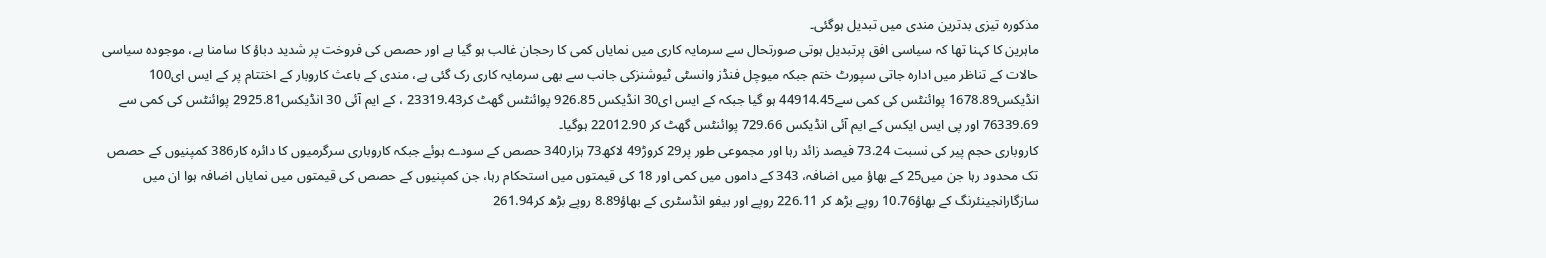مذکورہ تیزی بدترین مندی میں تبدیل ہوگئی۔
ماہرین کا کہنا تھا کہ سیاسی افق پرتبدیل ہوتی صورتحال سے سرمایہ کاری میں نمایاں کمی کا رحجان غالب ہو گیا ہے اور حصص کی فروخت پر شدید دباؤ کا سامنا ہے، موجودہ سیاسی حالات کے تناظر میں ادارہ جاتی سپورٹ ختم جبکہ میوچل فنڈز وانسٹی ٹیوشنزکی جانب سے بھی سرمایہ کاری رک گئی ہے، مندی کے باعث کاروبار کے اختتام پر کے ایس ای100 انڈیکس1678.89 پوائنٹس کی کمی سے44914.45 ہو گیا جبکہ کے ایس ای30 انڈیکس 926.85 پوائنٹس گھٹ کر23319.43 ، کے ایم آئی 30 انڈیکس2925.81 پوائنٹس کی کمی سے 76339.69 اور پی ایس ایکس کے ایم آئی انڈیکس 729.66 پوائنٹس گھٹ کر 22012.90 ہوگیا۔
کاروباری حجم پیر کی نسبت 73.24 فیصد زائد رہا اور مجموعی طور پر29 کروڑ49 لاکھ73 ہزار340 حصص کے سودے ہوئے جبکہ کاروباری سرگرمیوں کا دائرہ کار386 کمپنیوں کے حصص تک محدود رہا جن میں25 کے بھاؤ میں اضافہ، 343 کے داموں میں کمی اور 18 کی قیمتوں میں استحکام رہا، جن کمپنیوں کے حصص کی قیمتوں میں نمایاں اضافہ ہوا ان میں سازگارانجینئرنگ کے بھاؤ10.76 روپے بڑھ کر 226.11 روپے اور بیفو انڈسٹری کے بھاؤ8.89 روپے بڑھ کر261.94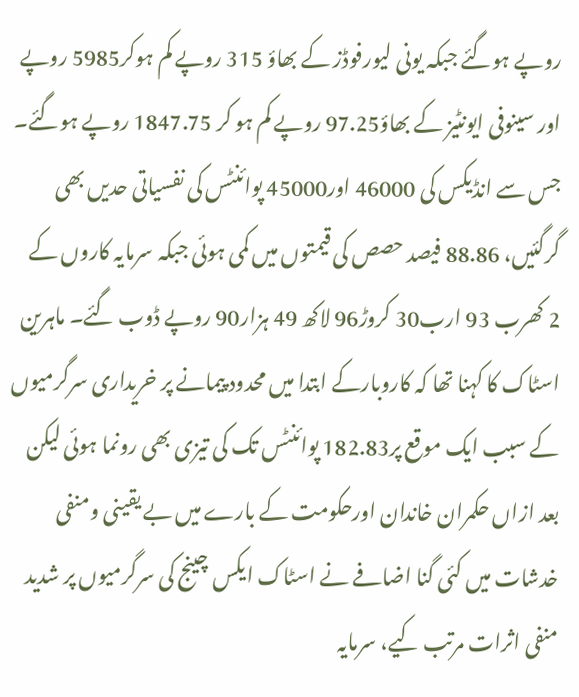روپے ہوگئے جبکہ یونی لیورفوڈز کے بھاؤ 315 روپے کم ہوکر5985 روپے اور سینوفی ایونٹیز کے بھاؤ97.25 روپے کم ہو کر 1847.75 روپے ہوگئے۔
جس سے انڈیکس کی 46000 اور45000 پوائنٹس کی نفسیاتی حدیں بھی گرگئیں، 88.86 فیصد حصص کی قیمتوں میں کمی ہوئی جبکہ سرمایہ کاروں کے 2 کھرب 93 ارب30 کروڑ96 لاکھ 49 ہزار90 روپے ڈوب گئے۔ ماہرین اسٹاک کا کہنا تھا کہ کاروبارکے ابتدا میں محدود پیمانے پر خریداری سرگرمیوں کے سبب ایک موقع پر182.83 پوائنٹس تک کی تیزی بھی رونما ہوئی لیکن بعد ازاں حکمران خاندان اورحکومت کے بارے میں بے یقینی ومنفی خدشات میں کئی گنا اضافے نے اسٹاک ایکس چینج کی سرگرمیوں پر شدید منفی اثرات مرتب کیے، سرمایہ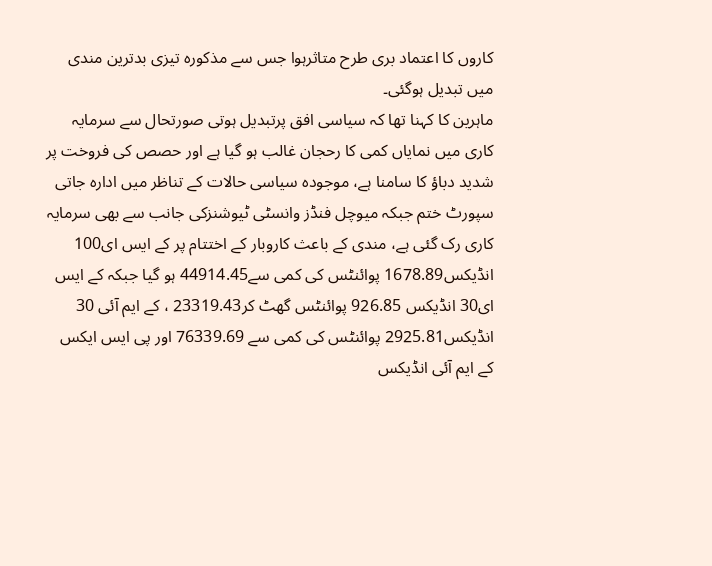کاروں کا اعتماد بری طرح متاثرہوا جس سے مذکورہ تیزی بدترین مندی میں تبدیل ہوگئی۔
ماہرین کا کہنا تھا کہ سیاسی افق پرتبدیل ہوتی صورتحال سے سرمایہ کاری میں نمایاں کمی کا رحجان غالب ہو گیا ہے اور حصص کی فروخت پر شدید دباؤ کا سامنا ہے، موجودہ سیاسی حالات کے تناظر میں ادارہ جاتی سپورٹ ختم جبکہ میوچل فنڈز وانسٹی ٹیوشنزکی جانب سے بھی سرمایہ کاری رک گئی ہے، مندی کے باعث کاروبار کے اختتام پر کے ایس ای100 انڈیکس1678.89 پوائنٹس کی کمی سے44914.45 ہو گیا جبکہ کے ایس ای30 انڈیکس 926.85 پوائنٹس گھٹ کر23319.43 ، کے ایم آئی 30 انڈیکس2925.81 پوائنٹس کی کمی سے 76339.69 اور پی ایس ایکس کے ایم آئی انڈیکس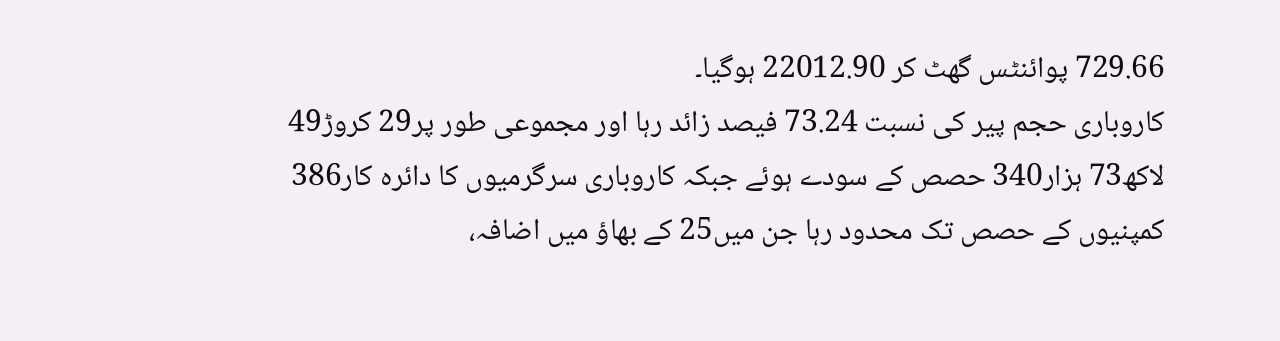729.66 پوائنٹس گھٹ کر 22012.90 ہوگیا۔
کاروباری حجم پیر کی نسبت 73.24 فیصد زائد رہا اور مجموعی طور پر29 کروڑ49 لاکھ73 ہزار340 حصص کے سودے ہوئے جبکہ کاروباری سرگرمیوں کا دائرہ کار386 کمپنیوں کے حصص تک محدود رہا جن میں25 کے بھاؤ میں اضافہ،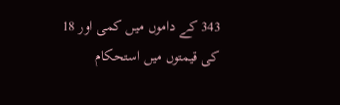343 کے داموں میں کمی اور 18 کی قیمتوں میں استحکام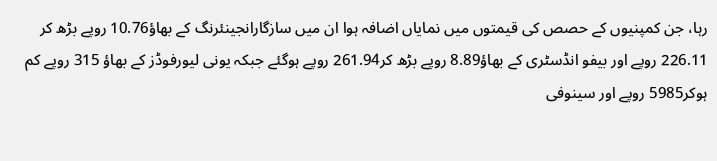رہا، جن کمپنیوں کے حصص کی قیمتوں میں نمایاں اضافہ ہوا ان میں سازگارانجینئرنگ کے بھاؤ10.76 روپے بڑھ کر 226.11 روپے اور بیفو انڈسٹری کے بھاؤ8.89 روپے بڑھ کر261.94 روپے ہوگئے جبکہ یونی لیورفوڈز کے بھاؤ 315 روپے کم ہوکر5985 روپے اور سینوفی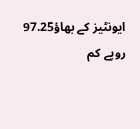ایونٹیز کے بھاؤ97.25 روپے کم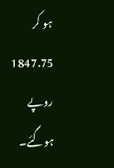ہو کر 1847.75 روپے ہوگئے۔